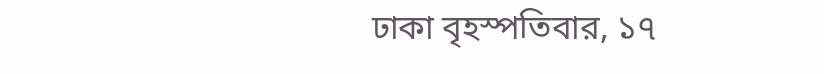ঢাকা বৃহস্পতিবার, ১৭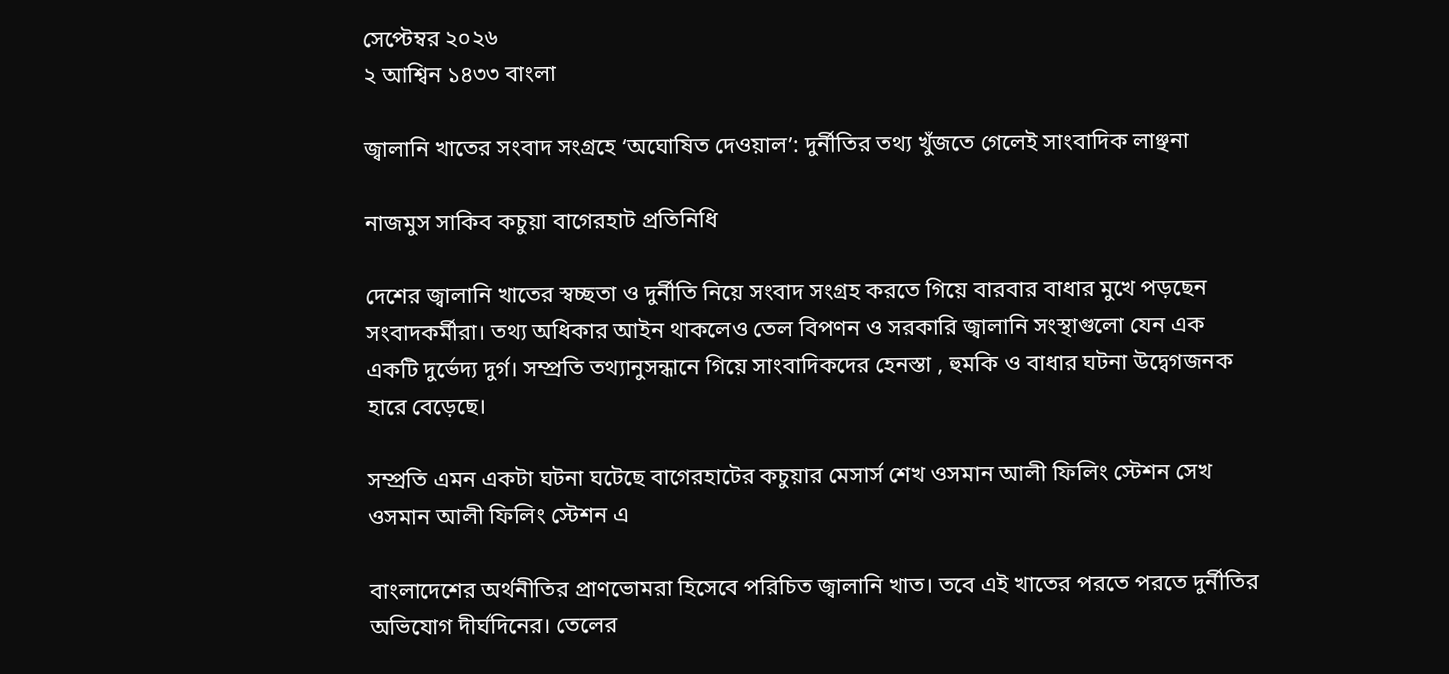সেপ্টেম্বর ২০২৬
২ আশ্বিন ১৪৩৩ বাংলা

জ্বালানি খাতের সংবাদ সংগ্রহে ‘অঘোষিত দেওয়াল’: দুর্নীতির তথ্য খুঁজতে গেলেই সাংবাদিক লাঞ্ছনা

নাজমুস সাকিব কচুয়া বাগেরহাট প্রতিনিধি

দেশের জ্বালানি খাতের স্বচ্ছতা ও দুর্নীতি নিয়ে সংবাদ সংগ্রহ করতে গিয়ে বারবার বাধার মুখে পড়ছেন সংবাদকর্মীরা। তথ্য অধিকার আইন থাকলেও তেল বিপণন ও সরকারি জ্বালানি সংস্থাগুলো যেন এক একটি দুর্ভেদ্য দুর্গ। সম্প্রতি তথ্যানুসন্ধানে গিয়ে সাংবাদিকদের হেনস্তা , হুমকি ও বাধার ঘটনা উদ্বেগজনক হারে বেড়েছে।

সম্প্রতি এমন একটা ঘটনা ঘটেছে বাগেরহাটের কচুয়ার মেসার্স শেখ ওসমান আলী ফিলিং স্টেশন সেখ ওসমান আলী ফিলিং স্টেশন এ

বাংলাদেশের অর্থনীতির প্রাণভোমরা হিসেবে পরিচিত জ্বালানি খাত। তবে এই খাতের পরতে পরতে দুর্নীতির অভিযোগ দীর্ঘদিনের। তেলের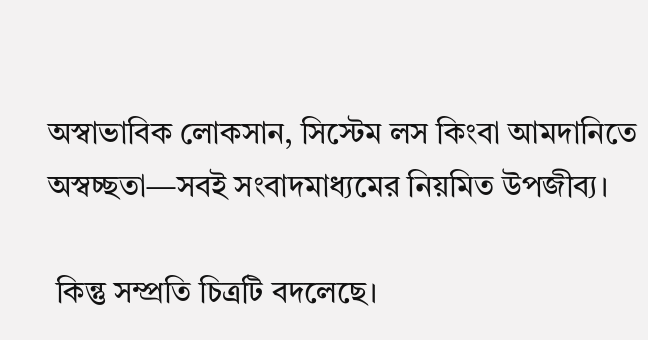অস্বাভাবিক লোকসান, সিস্টেম লস কিংবা আমদানিতে অস্বচ্ছতা—সবই সংবাদমাধ্যমের নিয়মিত উপজীব্য।

 কিন্তু সম্প্রতি চিত্রটি বদলেছে।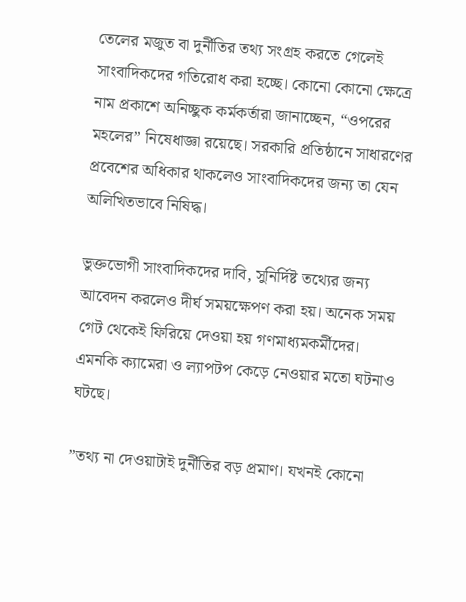তেলের মজুত বা দুর্নীতির তথ্য সংগ্রহ করতে গেলেই সাংবাদিকদের গতিরোধ করা হচ্ছে। কোনো কোনো ক্ষেত্রে নাম প্রকাশে অনিচ্ছুক কর্মকর্তারা জানাচ্ছেন, “ওপরের মহলের” নিষেধাজ্ঞা রয়েছে। সরকারি প্রতিষ্ঠানে সাধারণের প্রবেশের অধিকার থাকলেও সাংবাদিকদের জন্য তা যেন অলিখিতভাবে নিষিদ্ধ।

ভুক্তভোগী সাংবাদিকদের দাবি, সুনির্দিষ্ট তথ্যের জন্য আবেদন করলেও দীর্ঘ সময়ক্ষেপণ করা হয়। অনেক সময় গেট থেকেই ফিরিয়ে দেওয়া হয় গণমাধ্যমকর্মীদের। এমনকি ক্যামেরা ও ল্যাপটপ কেড়ে নেওয়ার মতো ঘটনাও ঘটছে।

”তথ্য না দেওয়াটাই দুর্নীতির বড় প্রমাণ। যখনই কোনো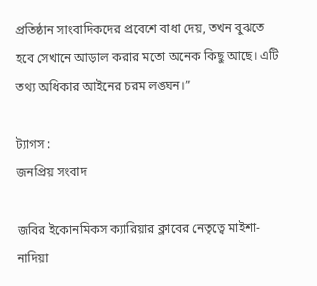প্রতিষ্ঠান সাংবাদিকদের প্রবেশে বাধা দেয়, তখন বুঝতে হবে সেখানে আড়াল করার মতো অনেক কিছু আছে। এটি তথ্য অধিকার আইনের চরম লঙ্ঘন।”

ট্যাগস :
জনপ্রিয় সংবাদ

জবির ইকোনমিকস ক্যারিয়ার ক্লাবের নেতৃত্বে মাইশা-নাদিয়া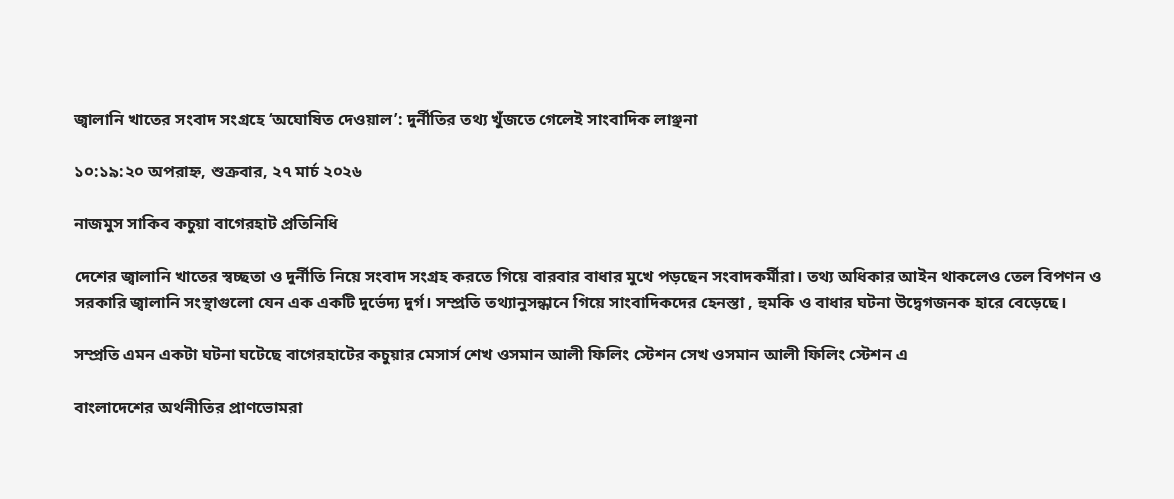জ্বালানি খাতের সংবাদ সংগ্রহে ‘অঘোষিত দেওয়াল’: দুর্নীতির তথ্য খুঁজতে গেলেই সাংবাদিক লাঞ্ছনা

১০:১৯:২০ অপরাহ্ন, শুক্রবার, ২৭ মার্চ ২০২৬

নাজমুস সাকিব কচুয়া বাগেরহাট প্রতিনিধি

দেশের জ্বালানি খাতের স্বচ্ছতা ও দুর্নীতি নিয়ে সংবাদ সংগ্রহ করতে গিয়ে বারবার বাধার মুখে পড়ছেন সংবাদকর্মীরা। তথ্য অধিকার আইন থাকলেও তেল বিপণন ও সরকারি জ্বালানি সংস্থাগুলো যেন এক একটি দুর্ভেদ্য দুর্গ। সম্প্রতি তথ্যানুসন্ধানে গিয়ে সাংবাদিকদের হেনস্তা , হুমকি ও বাধার ঘটনা উদ্বেগজনক হারে বেড়েছে।

সম্প্রতি এমন একটা ঘটনা ঘটেছে বাগেরহাটের কচুয়ার মেসার্স শেখ ওসমান আলী ফিলিং স্টেশন সেখ ওসমান আলী ফিলিং স্টেশন এ

বাংলাদেশের অর্থনীতির প্রাণভোমরা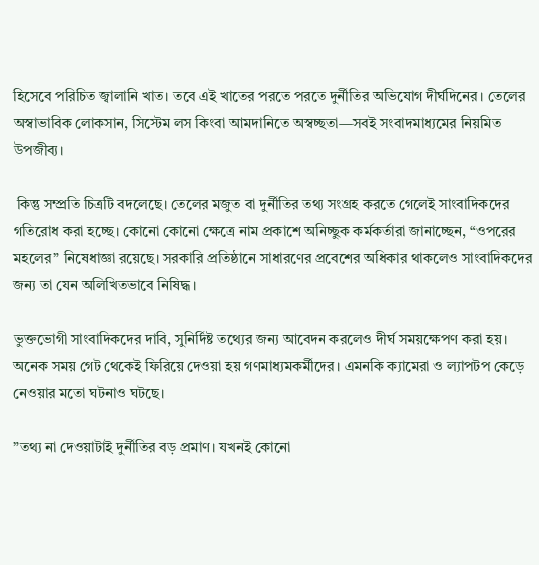হিসেবে পরিচিত জ্বালানি খাত। তবে এই খাতের পরতে পরতে দুর্নীতির অভিযোগ দীর্ঘদিনের। তেলের অস্বাভাবিক লোকসান, সিস্টেম লস কিংবা আমদানিতে অস্বচ্ছতা—সবই সংবাদমাধ্যমের নিয়মিত উপজীব্য।

 কিন্তু সম্প্রতি চিত্রটি বদলেছে। তেলের মজুত বা দুর্নীতির তথ্য সংগ্রহ করতে গেলেই সাংবাদিকদের গতিরোধ করা হচ্ছে। কোনো কোনো ক্ষেত্রে নাম প্রকাশে অনিচ্ছুক কর্মকর্তারা জানাচ্ছেন, “ওপরের মহলের” নিষেধাজ্ঞা রয়েছে। সরকারি প্রতিষ্ঠানে সাধারণের প্রবেশের অধিকার থাকলেও সাংবাদিকদের জন্য তা যেন অলিখিতভাবে নিষিদ্ধ।

ভুক্তভোগী সাংবাদিকদের দাবি, সুনির্দিষ্ট তথ্যের জন্য আবেদন করলেও দীর্ঘ সময়ক্ষেপণ করা হয়। অনেক সময় গেট থেকেই ফিরিয়ে দেওয়া হয় গণমাধ্যমকর্মীদের। এমনকি ক্যামেরা ও ল্যাপটপ কেড়ে নেওয়ার মতো ঘটনাও ঘটছে।

”তথ্য না দেওয়াটাই দুর্নীতির বড় প্রমাণ। যখনই কোনো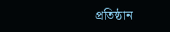প্রতিষ্ঠান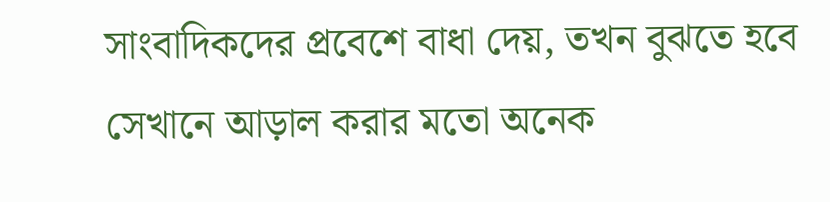সাংবাদিকদের প্রবেশে বাধা দেয়, তখন বুঝতে হবে সেখানে আড়াল করার মতো অনেক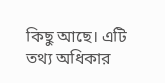কিছু আছে। এটি তথ্য অধিকার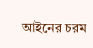আইনের চরম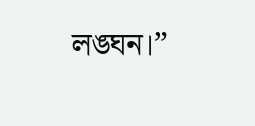লঙ্ঘন।”